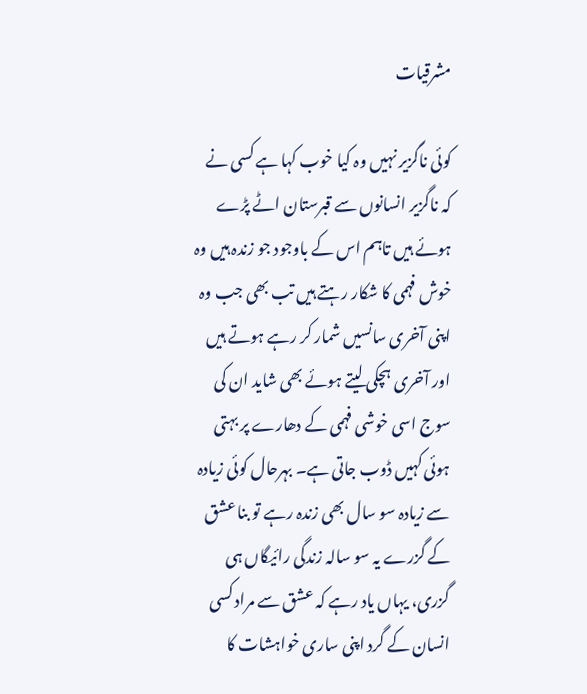مشرقیات

کوئی ناگزیر نہیں وہ کیا خوب کہا ہے کسی نے کہ ناگزیر انسانوں سے قبرستان اٹے پڑے ہوئے ہیں تاہم اس کے باوجود جو زندہ ہیں وہ خوش فہمی کا شکار رہتے ہیں تب بھی جب وہ اپنی آخری سانسیں شمار کر رہے ہوتے ہیں اور آخری ہچکی لیتے ہوئے بھی شاید ان کی سوج اسی خوشی فہمی کے دھارے پر بہتی ہوئی کہیں ڈوب جاتی ہے۔ بہرحال کوئی زیادہ سے زیادہ سو سال بھی زندہ رہے تو بنا عشق کے گزرے یہ سو سالہ زندگی رائیگاں ہی گزری، یہاں یاد رہے کہ عشق سے مراد کسی انسان کے گرد اپنی ساری خواہشات کا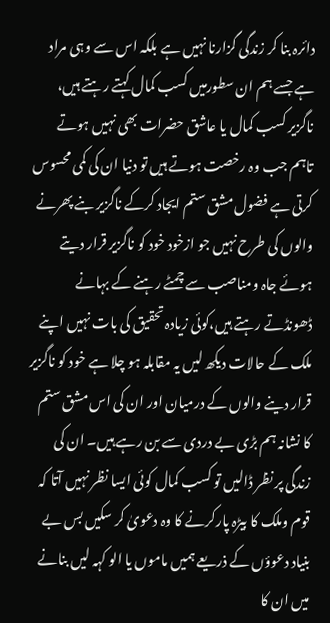دائرہ بنا کر زندگی گزارنا نہیں ہے بلکہ اس سے وہی مراد ہے جسے ہم ان سطورمیں کسب کمال کہتے رہتے ہیں، ناگزیر کسب کمال یا عاشق حضرات بھی نہیں ہوتے تاہم جب وہ رخصت ہوتے ہیں تو دنیا ان کی کمی محسوس کرتی ہے فضول مشق ستم ایجاد کرکے ناگزیر بنے پھرنے والوں کی طرح نہیں جو ازخود خود کو ناگزیر قرار دیتے ہوئے جاہ ومناصب سے چمٹے رہنے کے بہانے ڈھونڈتے رہتے ہیں،کوئی زیادہ تحقیق کی بات نہیں اپنے ملک کے حالات دیکھ لیں یہ مقابلہ ہو چلا ہے خود کو ناگزیر قرار دینے والوں کے درمیان اور ان کی اس مشق ستم کا نشانہ ہم بڑی بے دردی سے بن رہے ہیں۔ ان کی زندگی پر نظر ڈالیں تو کسب کمال کوئی ایسا نظر نہیں آتا کہ قوم وملک کا بیڑہ پارکرنے کا وہ دعویٰ کر سکیں بس بے بنیاد دعوؤں کے ذریعے ہمیں ماموں یا الو کہہ لیں بنانے میں ان کا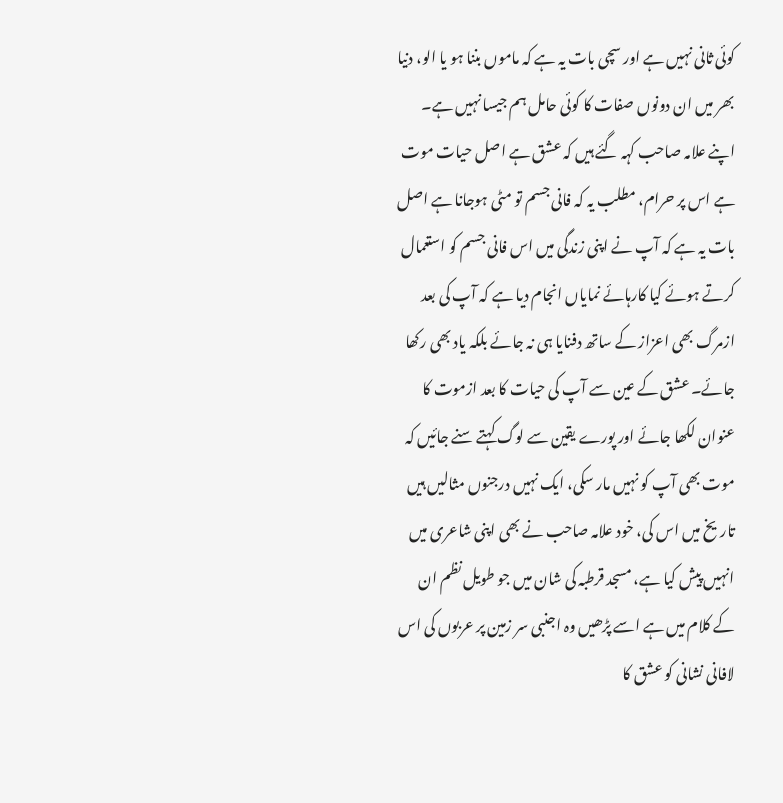کوئی ثانی نہیں ہے اور سچی بات یہ ہے کہ ماموں بننا ہو یا الو، دنیا بھر میں ان دونوں صفات کا کوئی حامل ہم جیسا نہیں ہے۔ اپنے علامہ صاحب کہہ گئے ہیں کہ عشق ہے اصل حیات موت ہے اس پر حرام، مطلب یہ کہ فانی جسم تو مٹی ہوجانا ہے اصل بات یہ ہے کہ آپ نے اپنی زندگی میں اس فانی جسم کو استعمال کرتے ہوئے کیا کارہائے نمایاں انجام دیا ہے کہ آپ کی بعد ازمرگ بھی اعزاز کے ساتھ دفنایا ہی نہ جائے بلکہ یاد بھی رکھا جائے۔ عشق کے عین سے آپ کی حیات کا بعد ازموت کا عنوان لکھا جائے اور پورے یقین سے لوگ کہتے سنے جائیں کہ موت بھی آپ کو نہیں مار سکی، ایک نہیں درجنوں مثالیں ہیں تاریخ میں اس کی، خود علامہ صاحب نے بھی اپنی شاعری میں انہیں پیش کیا ہے، مسجد قرطبہ کی شان میں جو طویل نظم ان کے کلام میں ہے اسے پڑھیں وہ اجنبی سر زمین پر عربوں کی اس لافانی نشانی کو عشق کا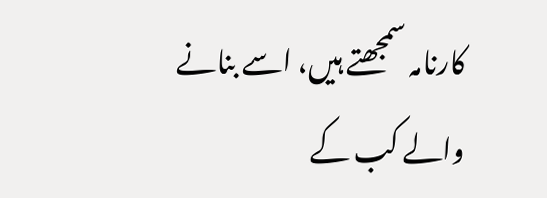کارنامہ سمجھتے ہیں، اسے بنانے والے کب کے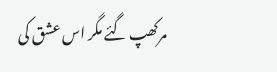مرکھپ گئے مگر اس عشق کی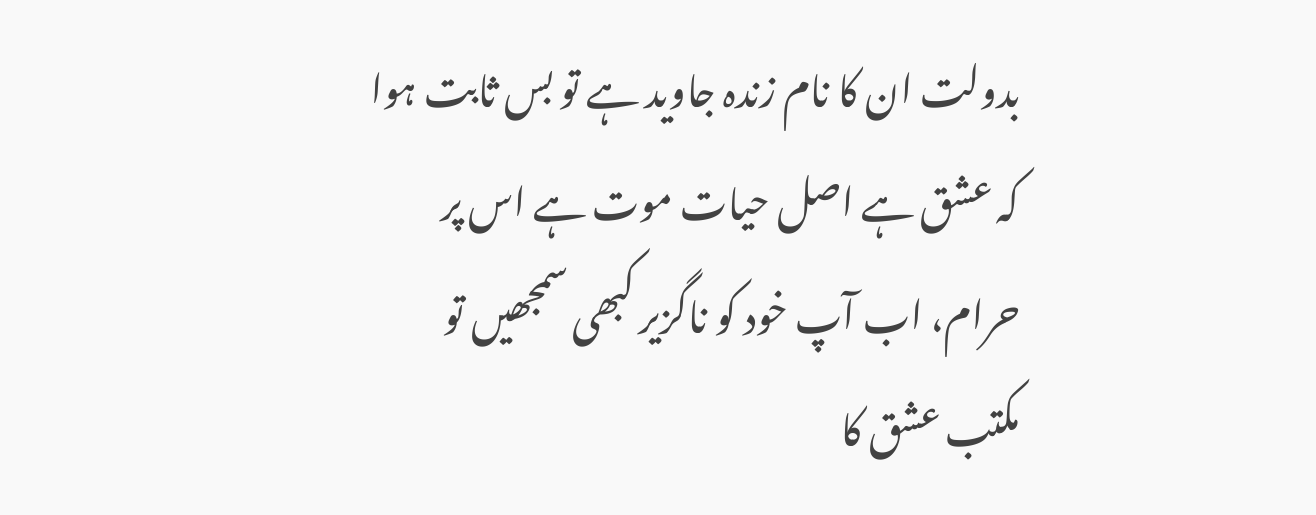بدولت ان کا نام زندہ جاوید ہے تو بس ثابت ہوا کہ عشق ہے اصل حیات موت ہے اس پر حرام، اب آپ خود کو ناگزیر کبھی سمجھیں تو مکتب عشق کا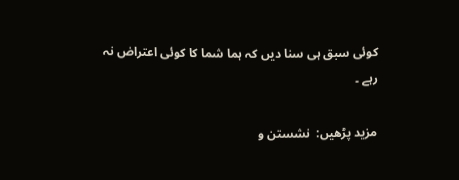کوئی سبق ہی سنا دیں کہ ہما شما کا کوئی اعتراض نہ رہے ۔

مزید پڑھیں:  نشستن و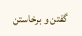گفتن و برخاستن